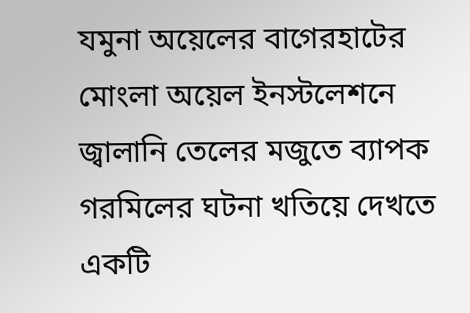যমুনা অয়েলের বাগেরহাটের মোংলা অয়েল ইনস্টলেশনে জ্বালানি তেলের মজুতে ব্যাপক গরমিলের ঘটনা খতিয়ে দেখতে একটি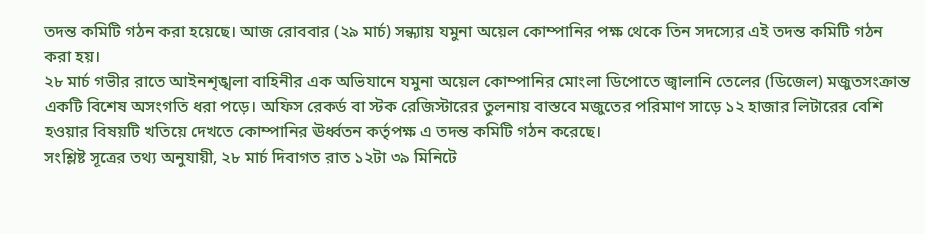তদন্ত কমিটি গঠন করা হয়েছে। আজ রোববার (২৯ মার্চ) সন্ধ্যায় যমুনা অয়েল কোম্পানির পক্ষ থেকে তিন সদস্যের এই তদন্ত কমিটি গঠন করা হয়।
২৮ মার্চ গভীর রাতে আইনশৃঙ্খলা বাহিনীর এক অভিযানে যমুনা অয়েল কোম্পানির মোংলা ডিপোতে জ্বালানি তেলের (ডিজেল) মজুতসংক্রান্ত একটি বিশেষ অসংগতি ধরা পড়ে। অফিস রেকর্ড বা স্টক রেজিস্টারের তুলনায় বাস্তবে মজুতের পরিমাণ সাড়ে ১২ হাজার লিটারের বেশি হওয়ার বিষয়টি খতিয়ে দেখতে কোম্পানির ঊর্ধ্বতন কর্তৃপক্ষ এ তদন্ত কমিটি গঠন করেছে।
সংশ্লিষ্ট সূত্রের তথ্য অনুযায়ী, ২৮ মার্চ দিবাগত রাত ১২টা ৩৯ মিনিটে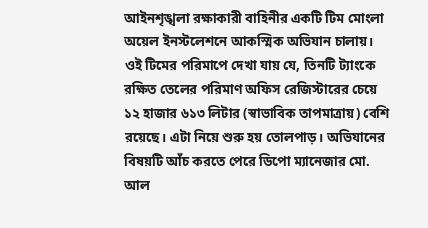আইনশৃঙ্খলা রক্ষাকারী বাহিনীর একটি টিম মোংলা অয়েল ইনস্টলেশনে আকস্মিক অভিযান চালায়। ওই টিমের পরিমাপে দেখা যায় যে, তিনটি ট্যাংকে রক্ষিত তেলের পরিমাণ অফিস রেজিস্টারের চেয়ে ১২ হাজার ৬১৩ লিটার (স্বাভাবিক তাপমাত্রায়) বেশি রয়েছে। এটা নিয়ে শুরু হয় তোলপাড়। অভিযানের বিষয়টি আঁচ করতে পেরে ডিপো ম্যানেজার মো. আল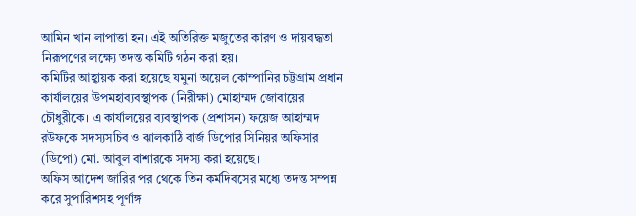আমিন খান লাপাত্তা হন। এই অতিরিক্ত মজুতের কারণ ও দায়বদ্ধতা নিরূপণের লক্ষ্যে তদন্ত কমিটি গঠন করা হয়।
কমিটির আহ্বায়ক করা হয়েছে যমুনা অয়েল কোম্পানির চট্টগ্রাম প্রধান কার্যালয়ের উপমহাব্যবস্থাপক (নিরীক্ষা) মোহাম্মদ জোবায়ের চৌধুরীকে। এ কার্যালয়ের ব্যবস্থাপক (প্রশাসন) ফয়েজ আহাম্মদ রউফকে সদস্যসচিব ও ঝালকাঠি বার্জ ডিপোর সিনিয়র অফিসার (ডিপো) মো. আবুল বাশারকে সদস্য করা হয়েছে।
অফিস আদেশ জারির পর থেকে তিন কর্মদিবসের মধ্যে তদন্ত সম্পন্ন করে সুপারিশসহ পূর্ণাঙ্গ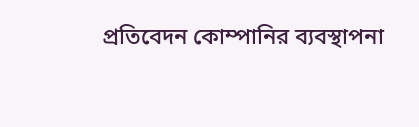প্রতিবেদন কোম্পানির ব্যবস্থাপনা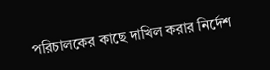পরিচালকের কাছে দাখিল করার নির্দেশ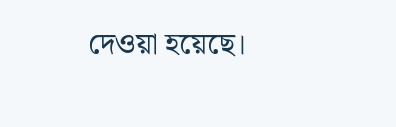দেওয়া হয়েছে।